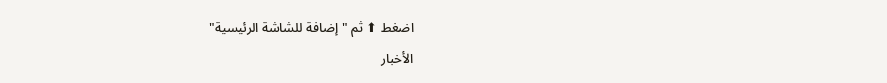اضغط ⬆ ثم "إضافة للشاشة الرئيسية"
الأخبار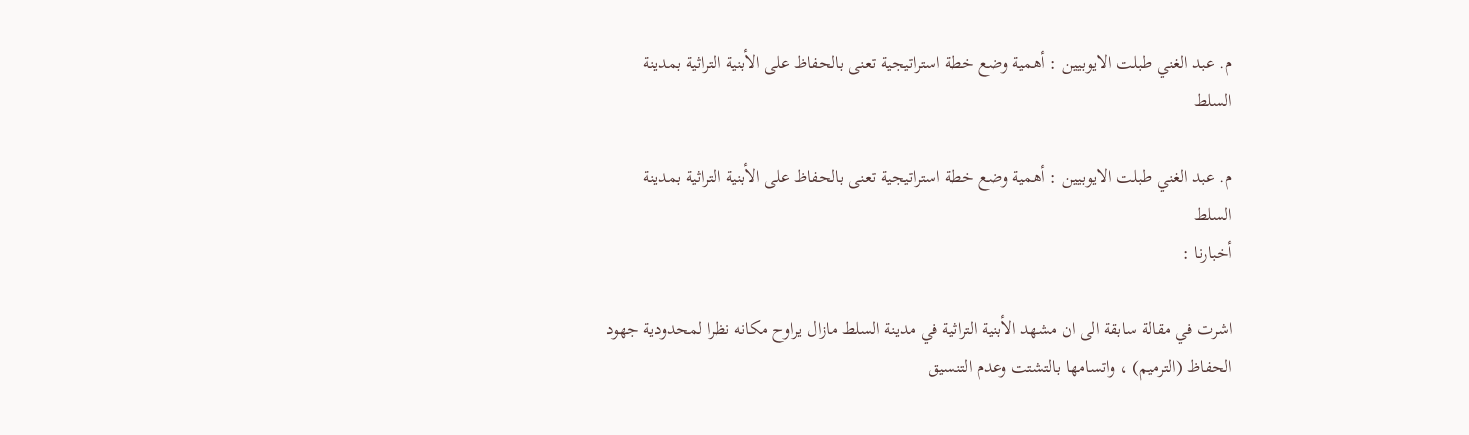م. عبد الغني طبلت الايوبيين : أهمية وضع خطة استراتيجية تعنى بالحفاظ على الأبنية التراثية بمدينة السلط

م. عبد الغني طبلت الايوبيين : أهمية وضع خطة استراتيجية تعنى بالحفاظ على الأبنية التراثية بمدينة السلط
أخبارنا :

اشرت في مقالة سابقة الى ان مشهد الأبنية التراثية في مدينة السلط مازال يراوح مكانه نظرا لمحدودية جهود الحفاظ (الترميم) ، واتسامها بالتشتت وعدم التنسيق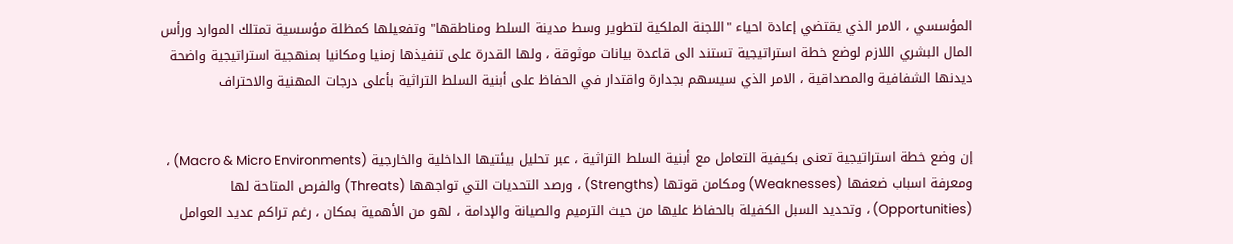المؤسسي ، الامر الذي يقتضي إعادة احياء "اللجنة الملكية لتطوير وسط مدينة السلط ومناطقها" وتفعيلها كمظلة مؤسسية تمتلك الموارد ورأس المال البشري اللازم لوضع خطة استراتيجية تستند الى قاعدة بيانات موثوقة ، ولها القدرة على تنفيذها زمنيا ومكانيا بمنهجية استراتيجية واضحة ديدنها الشفافية والمصداقية ، الامر الذي سيسهم بجدارة واقتدار في الحفاظ على أبنية السلط التراثية بأعلى درجات المهنية والاحتراف


إن وضع خطة استراتيجية تعنى بكيفية التعامل مع أبنية السلط التراثية ، عبر تحليل بيئتيها الداخلية والخارجية (Macro & Micro Environments) ، ومعرفة اسباب ضعفها (Weaknesses) ومكامن قوتها (Strengths) ، ورصد التحديات التي تواجهها (Threats) والفرص المتاحة لها (Opportunities) ، وتحديد السبل الكفيلة بالحفاظ عليها من حيث الترميم والصيانة والإدامة ، لهو من الأهمية بمكان ، رغم تراكم عديد العوامل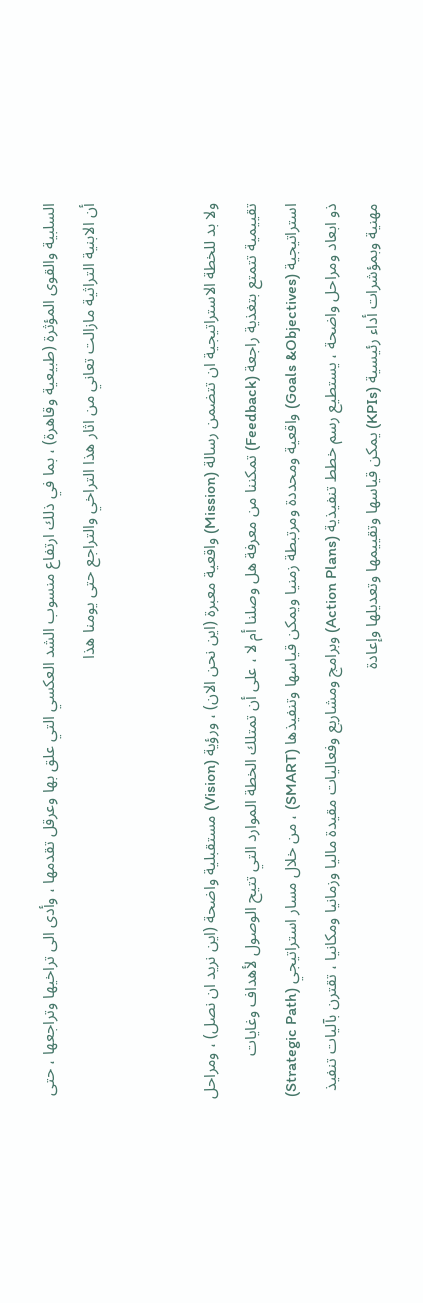السلبية والقوى المؤثرة (طبيعية وقاهرة) ، بما في ذلك ارتفاع منسوب الشد العكسي التي علق بها وعرقل تقدمها ، وأدى الى تراخيها وتراجعها ، حتى أن الابنية التراثية مازالت تعاني من اثار هذا التراخي والتراجع حتى يومنا هذا


ولا بد للخطة الاستراتيجية ان تتضمن رسالة (Mission) واقعية معبرة (اين نحن الان) ، ورؤية (Vision) مستقبلية واضحة (اين نريد ان نصل) ، ومراحل تقييمية تتمتع بتغذية راجعة (Feedback) تمكننا من معرفة هل وصلنا أم لا ، على أن تمتلك الخطة الموارد التي تتيح الوصول لأهداف وغايات استراتيجية (Goals &Objectives) واقعية ومحددة ومرتبطة زمنيا ويمكن قياسها وتنفيذها (SMART) ، من خلال مسار استراتيجي (Strategic Path) ذو ابعاد ومراحل واضحة ، يستطيع رسم خطط تنفيذية (Action Plans) وبرامج ومشاريع وفعاليات مقيدة ماليا وزمانيا ومكانيا ، تقترن بآليات تنفيذ مهنية وبمؤشرات أداء رئيسية (KPIs) يمكن قياسها وتقييمها وتعديلها وإعادة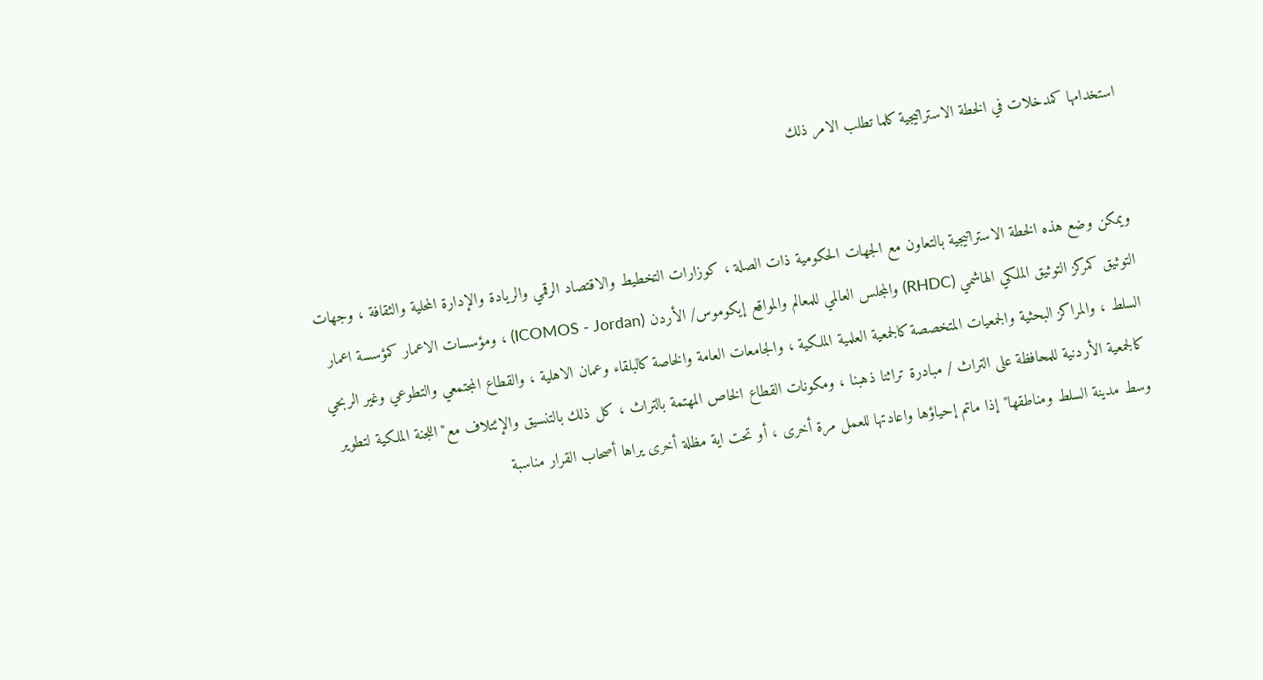استخدامها كمدخلات في الخطة الاستراتيجية كلما تطلب الامر ذلك


ويمكن وضع هذه الخطة الاستراتيجية بالتعاون مع الجهات الحكومية ذات الصلة ، كوزارات التخطيط والاقتصاد الرقمي والريادة والإدارة المحلية والثقافة ، وجهات التوثيق كمركز التوثيق الملكي الهاشمي (RHDC) والمجلس العالمي للمعالم والمواقع إيكوموس/ الأردن (ICOMOS - Jordan) ، ومؤسسات الاعمار كمؤسسة اعمار السلط ، والمراكز البحثية والجمعيات المتخصصة كالجمعية العلمية الملكية ، والجامعات العامة والخاصة كالبلقاء وعمان الاهلية ، والقطاع المجتمعي والتطوعي وغير الربحي كالجمعية الأردنية للمحافظة على التراث / مبادرة تراثنا ذهبنا ، ومكونات القطاع الخاص المهتمة بالتراث ، كل ذلك بالتنسيق والإئتلاف مع"اللجنة الملكية لتطوير وسط مدينة السلط ومناطقها" إذا ماتم إحياؤها واعادتها للعمل مرة أخرى ، أو تحت اية مظلة أخرى يراها أصحاب القرار مناسبة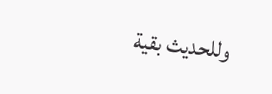وللحديث بقية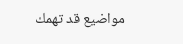مواضيع قد تهمك